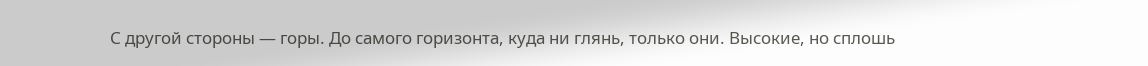С другой стороны — горы. До самого горизонта, куда ни глянь, только они. Высокие, но сплошь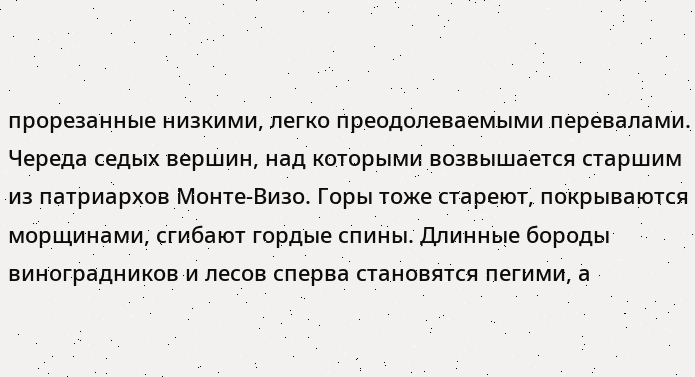прорезанные низкими, легко преодолеваемыми перевалами. Череда седых вершин, над которыми возвышается старшим из патриархов Монте-Визо. Горы тоже стареют, покрываются морщинами, сгибают гордые спины. Длинные бороды виноградников и лесов сперва становятся пегими, а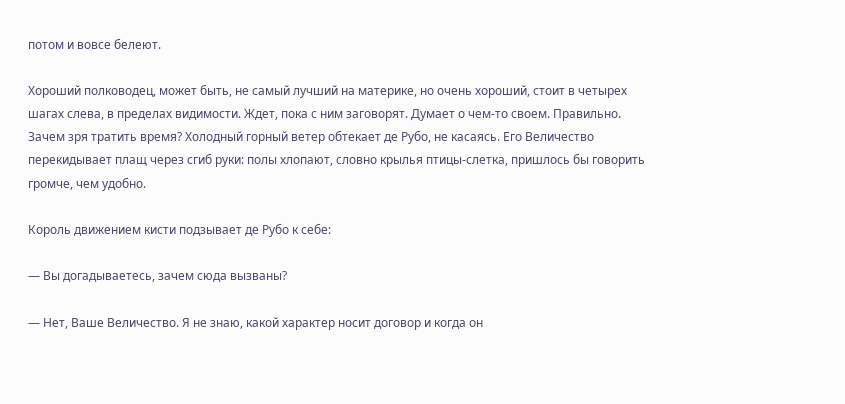потом и вовсе белеют.

Хороший полководец, может быть, не самый лучший на материке, но очень хороший, стоит в четырех шагах слева, в пределах видимости. Ждет, пока с ним заговорят. Думает о чем-то своем. Правильно. Зачем зря тратить время? Холодный горный ветер обтекает де Рубо, не касаясь. Его Величество перекидывает плащ через сгиб руки: полы хлопают, словно крылья птицы-слетка, пришлось бы говорить громче, чем удобно.

Король движением кисти подзывает де Рубо к себе:

— Вы догадываетесь, зачем сюда вызваны?

— Нет, Ваше Величество. Я не знаю, какой характер носит договор и когда он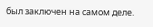был заключен на самом деле.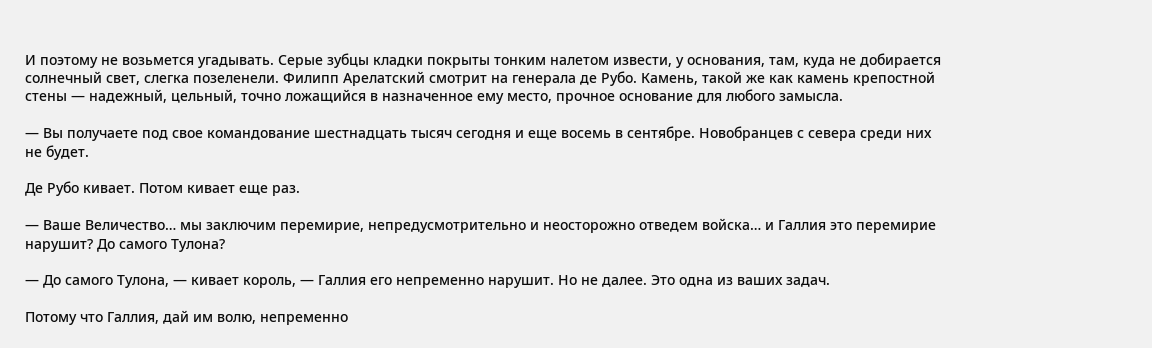И поэтому не возьмется угадывать. Серые зубцы кладки покрыты тонким налетом извести, у основания, там, куда не добирается солнечный свет, слегка позеленели. Филипп Арелатский смотрит на генерала де Рубо. Камень, такой же как камень крепостной стены — надежный, цельный, точно ложащийся в назначенное ему место, прочное основание для любого замысла.

— Вы получаете под свое командование шестнадцать тысяч сегодня и еще восемь в сентябре. Новобранцев с севера среди них не будет.

Де Рубо кивает. Потом кивает еще раз.

— Ваше Величество… мы заключим перемирие, непредусмотрительно и неосторожно отведем войска… и Галлия это перемирие нарушит? До самого Тулона?

— До самого Тулона, — кивает король, — Галлия его непременно нарушит. Но не далее. Это одна из ваших задач.

Потому что Галлия, дай им волю, непременно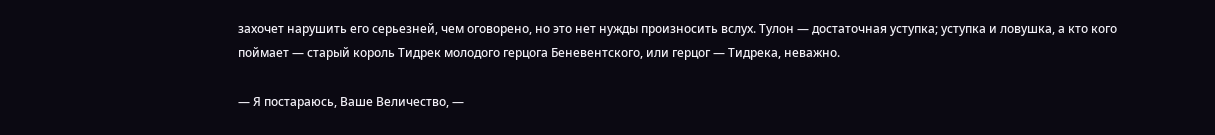захочет нарушить его серьезней, чем оговорено, но это нет нужды произносить вслух. Тулон — достаточная уступка; уступка и ловушка, а кто кого поймает — старый король Тидрек молодого герцога Беневентского, или герцог — Тидрека, неважно.

— Я постараюсь, Ваше Величество, —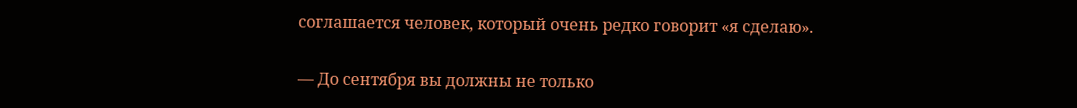соглашается человек, который очень редко говорит «я сделаю».

— До сентября вы должны не только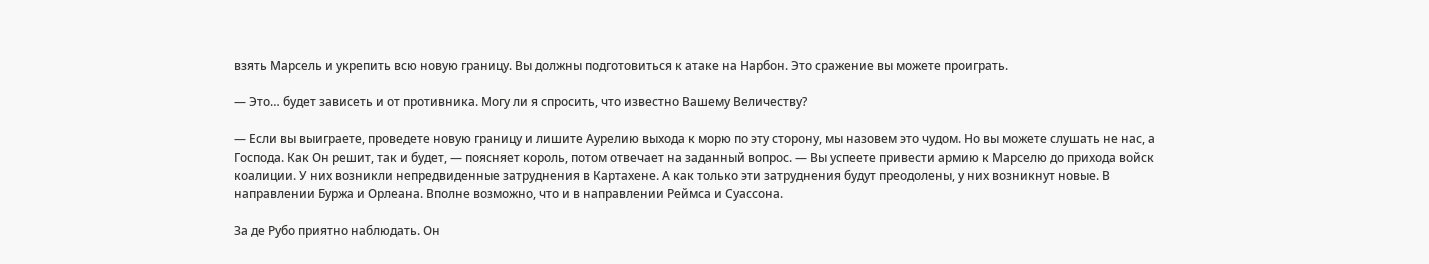взять Марсель и укрепить всю новую границу. Вы должны подготовиться к атаке на Нарбон. Это сражение вы можете проиграть.

— Это… будет зависеть и от противника. Могу ли я спросить, что известно Вашему Величеству?

— Если вы выиграете, проведете новую границу и лишите Аурелию выхода к морю по эту сторону, мы назовем это чудом. Но вы можете слушать не нас, а Господа. Как Он решит, так и будет, — поясняет король, потом отвечает на заданный вопрос. — Вы успеете привести армию к Марселю до прихода войск коалиции. У них возникли непредвиденные затруднения в Картахене. А как только эти затруднения будут преодолены, у них возникнут новые. В направлении Буржа и Орлеана. Вполне возможно, что и в направлении Реймса и Суассона.

За де Рубо приятно наблюдать. Он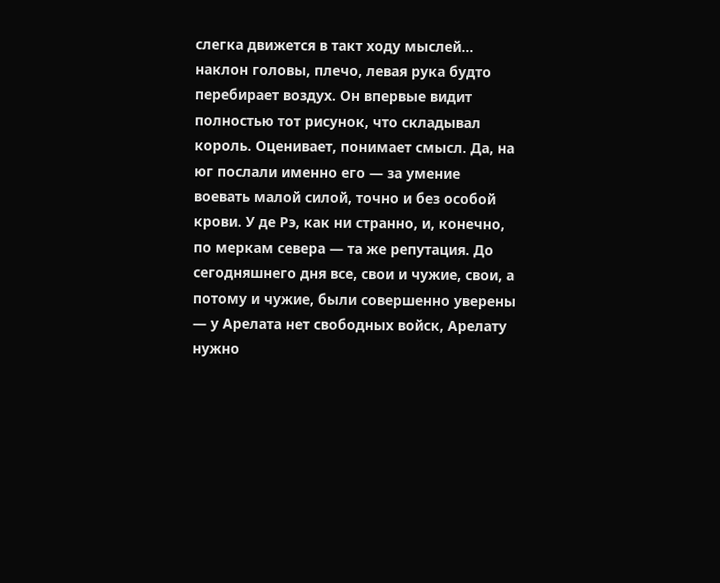слегка движется в такт ходу мыслей… наклон головы, плечо, левая рука будто перебирает воздух. Он впервые видит полностью тот рисунок, что складывал король. Оценивает, понимает смысл. Да, на юг послали именно его — за умение воевать малой силой, точно и без особой крови. У де Рэ, как ни странно, и, конечно, по меркам севера — та же репутация. До сегодняшнего дня все, свои и чужие, свои, а потому и чужие, были совершенно уверены — у Арелата нет свободных войск, Арелату нужно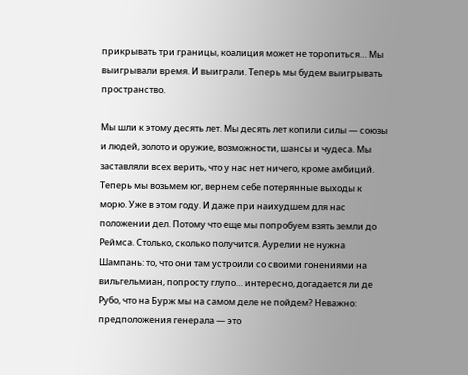прикрывать три границы, коалиция может не торопиться… Мы выигрывали время. И выиграли. Теперь мы будем выигрывать пространство.

Мы шли к этому десять лет. Мы десять лет копили силы — союзы и людей, золото и оружие, возможности, шансы и чудеса. Мы заставляли всех верить, что у нас нет ничего, кроме амбиций. Теперь мы возьмем юг, вернем себе потерянные выходы к морю. Уже в этом году. И даже при наихудшем для нас положении дел. Потому что еще мы попробуем взять земли до Реймса. Столько, сколько получится. Аурелии не нужна Шампань: то, что они там устроили со своими гонениями на вильгельмиан, попросту глупо… интересно, догадается ли де Рубо, что на Бурж мы на самом деле не пойдем? Неважно: предположения генерала — это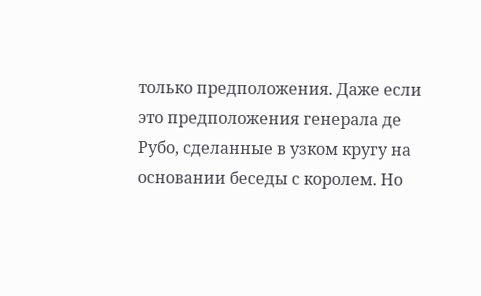только предположения. Даже если это предположения генерала де Рубо, сделанные в узком кругу на основании беседы с королем. Но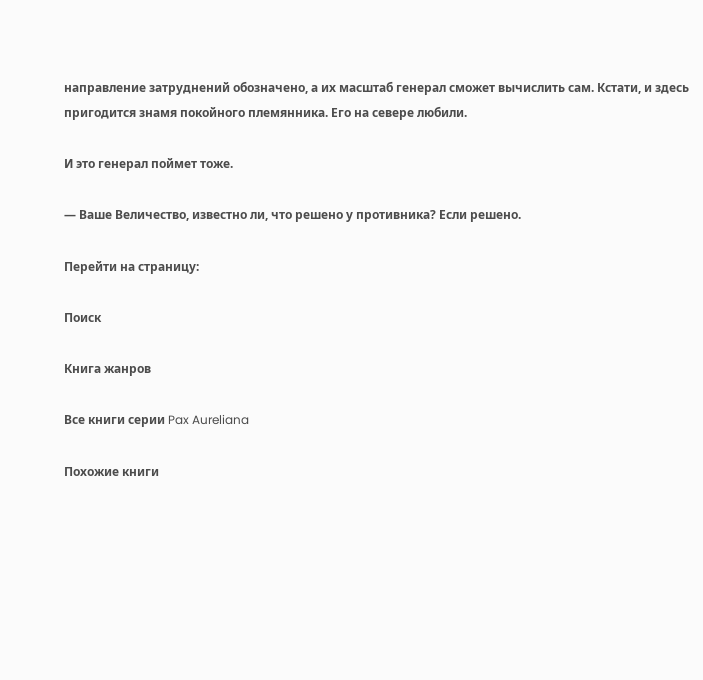направление затруднений обозначено, а их масштаб генерал сможет вычислить сам. Кстати, и здесь пригодится знамя покойного племянника. Его на севере любили.

И это генерал поймет тоже.

— Ваше Величество, известно ли, что решено у противника? Если решено.

Перейти на страницу:

Поиск

Книга жанров

Все книги серии Pax Aureliana

Похожие книги